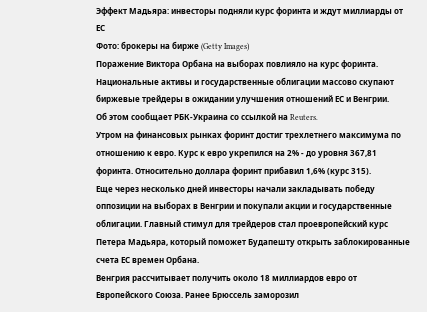Эффект Мадьяра: инвесторы подняли курс форинта и ждут миллиарды от ЕС
Фото: брокеры на бирже (Getty Images)
Поражение Виктора Орбана на выборах повлияло на курс форинта. Национальные активы и государственные облигации массово скупают биржевые трейдеры в ожидании улучшения отношений ЕС и Венгрии.
Об этом сообщает РБК-Украина со ссылкой на Reuters.
Утром на финансовых рынках форинт достиг трехлетнего максимума по отношению к евро. Курс к евро укрепился на 2% - до уровня 367,81 форинта. Относительно доллара форинт прибавил 1,6% (курс 315).
Еще через несколько дней инвесторы начали закладывать победу оппозиции на выборах в Венгрии и покупали акции и государственные облигации. Главный стимул для трейдеров стал проевропейский курс Петера Мадьяра, который поможет Будапешту открыть заблокированные счета ЕС времен Орбана.
Венгрия рассчитывает получить около 18 миллиардов евро от Европейского Союза. Ранее Брюссель заморозил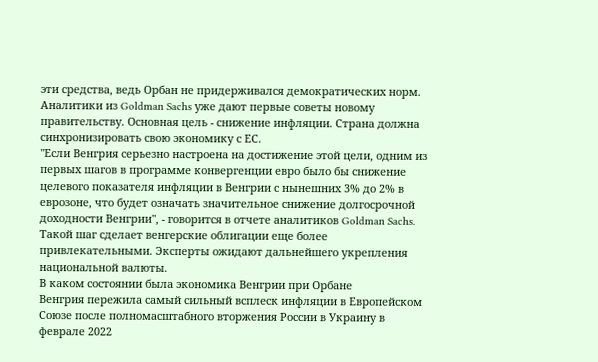эти средства, ведь Орбан не придерживался демократических норм.
Аналитики из Goldman Sachs уже дают первые советы новому правительству. Основная цель - снижение инфляции. Страна должна синхронизировать свою экономику с ЕС.
"Если Венгрия серьезно настроена на достижение этой цели, одним из первых шагов в программе конвергенции евро было бы снижение целевого показателя инфляции в Венгрии с нынешних 3% до 2% в еврозоне, что будет означать значительное снижение долгосрочной доходности Венгрии", - говорится в отчете аналитиков Goldman Sachs.
Такой шаг сделает венгерские облигации еще более привлекательными. Эксперты ожидают дальнейшего укрепления национальной валюты.
В каком состоянии была экономика Венгрии при Орбане
Венгрия пережила самый сильный всплеск инфляции в Европейском Союзе после полномасштабного вторжения России в Украину в феврале 2022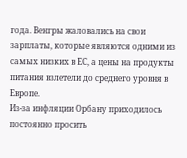года. Венгры жаловались на свои зарплаты, которые являются одними из самых низких в ЕС, а цены на продукты питания взлетели до среднего уровня в Европе.
Из-за инфляции Орбану приходилось постоянно просить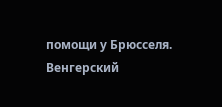помощи у Брюсселя. Венгерский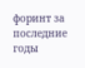форинт за последние годы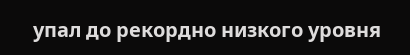упал до рекордно низкого уровня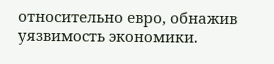относительно евро, обнажив уязвимость экономики.